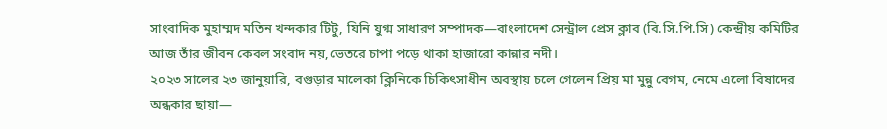সাংবাদিক মুহাম্মদ মতিন খন্দকার টিটু, যিনি যুগ্ম সাধারণ সম্পাদক—বাংলাদেশ সেন্ট্রাল প্রেস ক্লাব (বি.সি.পি.সি) কেন্দ্রীয় কমিটির আজ তাঁর জীবন কেবল সংবাদ নয়,ভেতরে চাপা পড়ে থাকা হাজারো কান্নার নদী।
২০২৩ সালের ২৩ জানুয়ারি, বগুড়ার মালেকা ক্লিনিকে চিকিৎসাধীন অবস্থায় চলে গেলেন প্রিয় মা মুন্নু বেগম, নেমে এলো বিষাদের অন্ধকার ছায়া—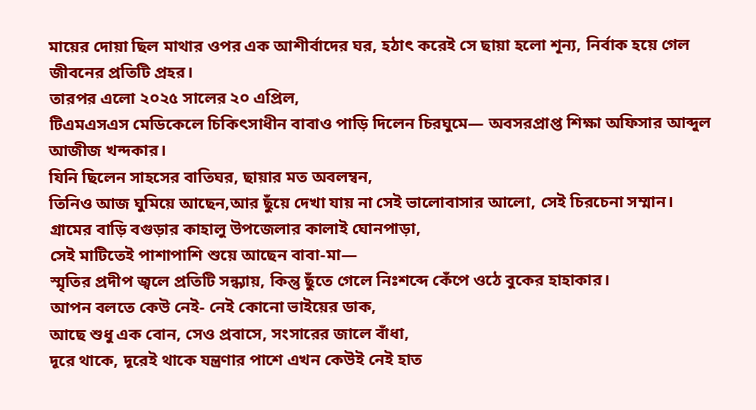মায়ের দোয়া ছিল মাথার ওপর এক আশীর্বাদের ঘর, হঠাৎ করেই সে ছায়া হলো শূন্য, নির্বাক হয়ে গেল জীবনের প্রতিটি প্রহর।
তারপর এলো ২০২৫ সালের ২০ এপ্রিল,
টিএমএসএস মেডিকেলে চিকিৎসাধীন বাবাও পাড়ি দিলেন চিরঘুমে— অবসরপ্রাপ্ত শিক্ষা অফিসার আব্দুল আজীজ খন্দকার।
যিনি ছিলেন সাহসের বাতিঘর, ছায়ার মত অবলম্বন,
তিনিও আজ ঘুমিয়ে আছেন,আর ছুঁয়ে দেখা যায় না সেই ভালোবাসার আলো, সেই চিরচেনা সম্মান।
গ্রামের বাড়ি বগুড়ার কাহালু উপজেলার কালাই ঘোনপাড়া,
সেই মাটিতেই পাশাপাশি শুয়ে আছেন বাবা-মা—
স্মৃতির প্রদীপ জ্বলে প্রতিটি সন্ধ্যায়, কিন্তু ছুঁতে গেলে নিঃশব্দে কেঁপে ওঠে বুকের হাহাকার।
আপন বলতে কেউ নেই- নেই কোনো ভাইয়ের ডাক,
আছে শুধু এক বোন, সেও প্রবাসে, সংসারের জালে বাঁধা,
দূরে থাকে, দূরেই থাকে যন্ত্রণার পাশে এখন কেউই নেই হাত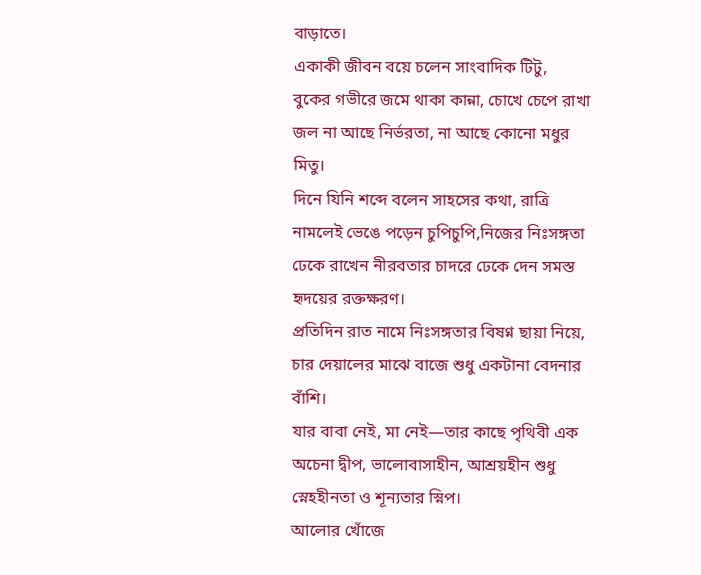বাড়াতে।
একাকী জীবন বয়ে চলেন সাংবাদিক টিটু,
বুকের গভীরে জমে থাকা কান্না, চোখে চেপে রাখা জল না আছে নির্ভরতা, না আছে কোনো মধুর মিতু।
দিনে যিনি শব্দে বলেন সাহসের কথা, রাত্রি নামলেই ভেঙে পড়েন চুপিচুপি,নিজের নিঃসঙ্গতা ঢেকে রাখেন নীরবতার চাদরে ঢেকে দেন সমস্ত হৃদয়ের রক্তক্ষরণ।
প্রতিদিন রাত নামে নিঃসঙ্গতার বিষণ্ন ছায়া নিয়ে,
চার দেয়ালের মাঝে বাজে শুধু একটানা বেদনার বাঁশি।
যার বাবা নেই, মা নেই—তার কাছে পৃথিবী এক অচেনা দ্বীপ, ভালোবাসাহীন, আশ্রয়হীন শুধু স্নেহহীনতা ও শূন্যতার স্নিপ।
আলোর খোঁজে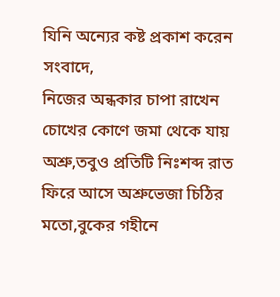যিনি অন্যের কষ্ট প্রকাশ করেন সংবাদে,
নিজের অন্ধকার চাপা রাখেন চোখের কোণে জমা থেকে যায় অশ্রু,তবুও প্রতিটি নিঃশব্দ রাত ফিরে আসে অশ্রুভেজা চিঠির মতো,বুকের গহীনে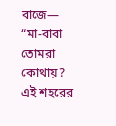বাজে—
“মা-বাবা তোমরা কোথায়?
এই শহরের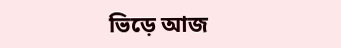ভিড়ে আজ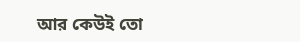আর কেউই তো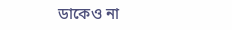ডাকেও না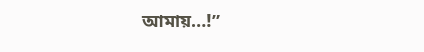আমায়…!”